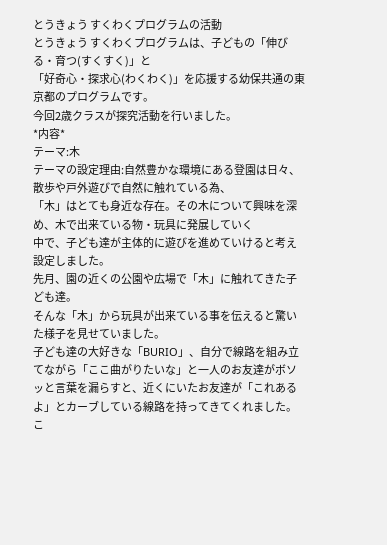とうきょう すくわくプログラムの活動
とうきょう すくわくプログラムは、子どもの「伸びる・育つ(すくすく)」と
「好奇心・探求心(わくわく)」を応援する幼保共通の東京都のプログラムです。
今回2歳クラスが探究活動を行いました。
*内容*
テーマ:木
テーマの設定理由:自然豊かな環境にある登園は日々、散歩や戸外遊びで自然に触れている為、
「木」はとても身近な存在。その木について興味を深め、木で出来ている物・玩具に発展していく
中で、子ども達が主体的に遊びを進めていけると考え設定しました。
先月、園の近くの公園や広場で「木」に触れてきた子ども達。
そんな「木」から玩具が出来ている事を伝えると驚いた様子を見せていました。
子ども達の大好きな「BURIO」、自分で線路を組み立てながら「ここ曲がりたいな」と一人のお友達がボソッと言葉を漏らすと、近くにいたお友達が「これあるよ」とカーブしている線路を持ってきてくれました。こ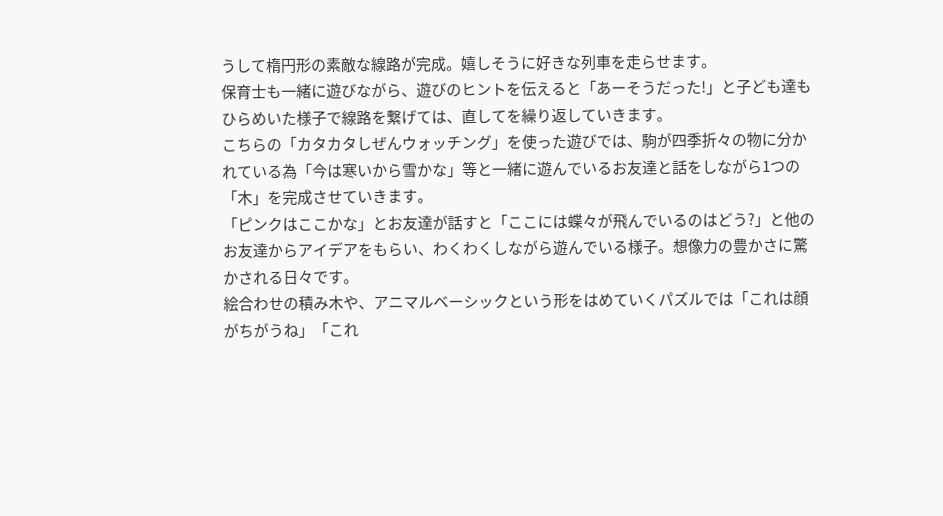うして楕円形の素敵な線路が完成。嬉しそうに好きな列車を走らせます。
保育士も一緒に遊びながら、遊びのヒントを伝えると「あーそうだった!」と子ども達もひらめいた様子で線路を繋げては、直してを繰り返していきます。
こちらの「カタカタしぜんウォッチング」を使った遊びでは、駒が四季折々の物に分かれている為「今は寒いから雪かな」等と一緒に遊んでいるお友達と話をしながら1つの「木」を完成させていきます。
「ピンクはここかな」とお友達が話すと「ここには蝶々が飛んでいるのはどう?」と他のお友達からアイデアをもらい、わくわくしながら遊んでいる様子。想像力の豊かさに驚かされる日々です。
絵合わせの積み木や、アニマルベーシックという形をはめていくパズルでは「これは顔がちがうね」「これ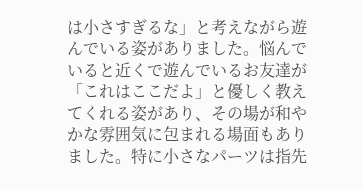は小さすぎるな」と考えながら遊んでいる姿がありました。悩んでいると近くで遊んでいるお友達が
「これはここだよ」と優しく教えてくれる姿があり、その場が和やかな雰囲気に包まれる場面もありました。特に小さなパーツは指先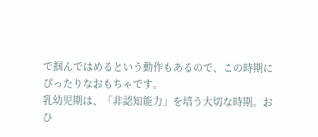で掴んではめるという動作もあるので、この時期にぴったりなおもちゃです。
乳幼児期は、「非認知能力」を培う大切な時期。おひ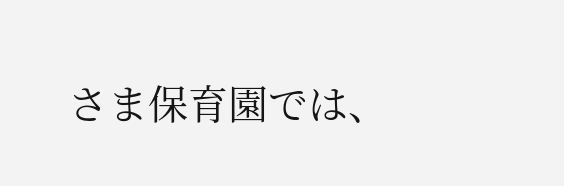さま保育園では、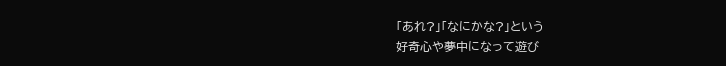「あれ?」「なにかな?」という
好奇心や夢中になって遊び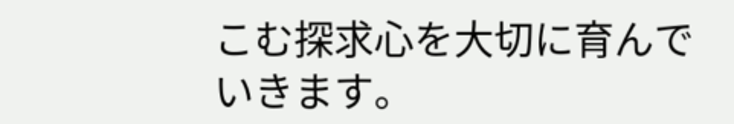こむ探求心を大切に育んでいきます。